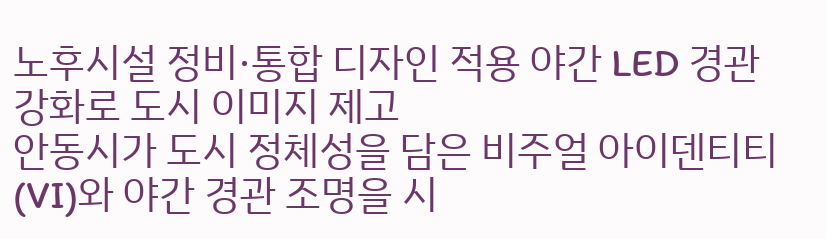노후시설 정비·통합 디자인 적용 야간 LED 경관 강화로 도시 이미지 제고
안동시가 도시 정체성을 담은 비주얼 아이덴티티(VI)와 야간 경관 조명을 시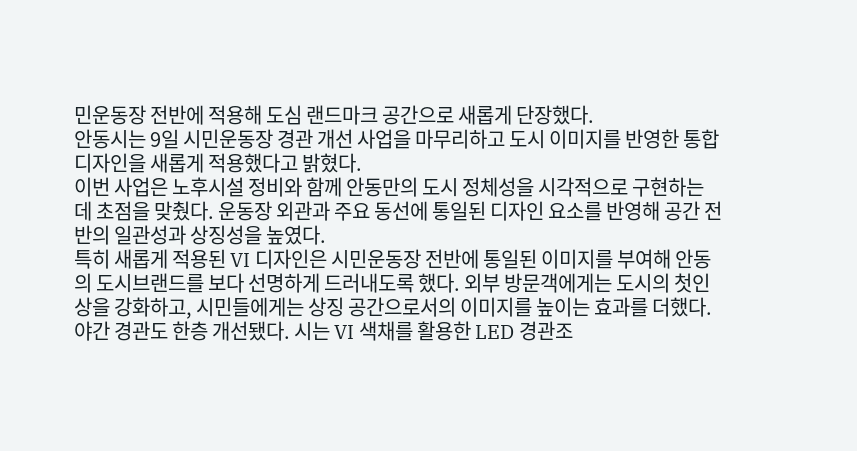민운동장 전반에 적용해 도심 랜드마크 공간으로 새롭게 단장했다.
안동시는 9일 시민운동장 경관 개선 사업을 마무리하고 도시 이미지를 반영한 통합 디자인을 새롭게 적용했다고 밝혔다.
이번 사업은 노후시설 정비와 함께 안동만의 도시 정체성을 시각적으로 구현하는 데 초점을 맞췄다. 운동장 외관과 주요 동선에 통일된 디자인 요소를 반영해 공간 전반의 일관성과 상징성을 높였다.
특히 새롭게 적용된 VI 디자인은 시민운동장 전반에 통일된 이미지를 부여해 안동의 도시브랜드를 보다 선명하게 드러내도록 했다. 외부 방문객에게는 도시의 첫인상을 강화하고, 시민들에게는 상징 공간으로서의 이미지를 높이는 효과를 더했다.
야간 경관도 한층 개선됐다. 시는 VI 색채를 활용한 LED 경관조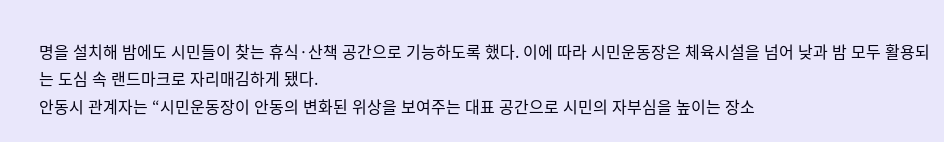명을 설치해 밤에도 시민들이 찾는 휴식·산책 공간으로 기능하도록 했다. 이에 따라 시민운동장은 체육시설을 넘어 낮과 밤 모두 활용되는 도심 속 랜드마크로 자리매김하게 됐다.
안동시 관계자는 “시민운동장이 안동의 변화된 위상을 보여주는 대표 공간으로 시민의 자부심을 높이는 장소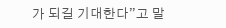가 되길 기대한다”고 말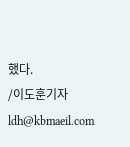했다.
/이도훈기자 ldh@kbmaeil.com